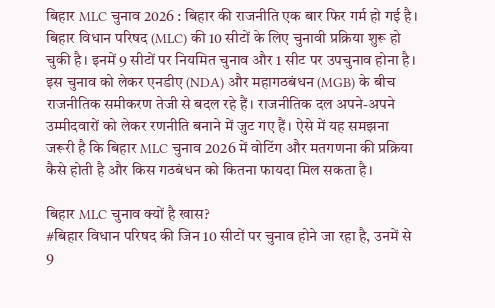बिहार MLC चुनाव 2026 : बिहार की राजनीति एक बार फिर गर्म हो गई है। बिहार विधान परिषद (MLC) की 10 सीटों के लिए चुनावी प्रक्रिया शुरू हो चुकी है। इनमें 9 सीटों पर नियमित चुनाव और 1 सीट पर उपचुनाव होना है। इस चुनाव को लेकर एनडीए (NDA) और महागठबंधन (MGB) के बीच राजनीतिक समीकरण तेजी से बदल रहे हैं। राजनीतिक दल अपने-अपने उम्मीदवारों को लेकर रणनीति बनाने में जुट गए हैं। ऐसे में यह समझना जरूरी है कि बिहार MLC चुनाव 2026 में वोटिंग और मतगणना की प्रक्रिया कैसे होती है और किस गठबंधन को कितना फायदा मिल सकता है।

बिहार MLC चुनाव क्यों है खास?
#बिहार विधान परिषद की जिन 10 सीटों पर चुनाव होने जा रहा है, उनमें से 9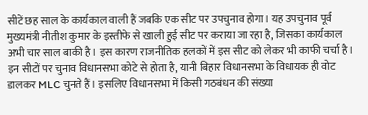सीटें छह साल के कार्यकाल वाली हैं जबकि एक सीट पर उपचुनाव होगा। यह उपचुनाव पूर्व मुख्यमंत्री नीतीश कुमार के इस्तीफे से खाली हुई सीट पर कराया जा रहा है, जिसका कार्यकाल अभी चार साल बाकी है। इस कारण राजनीतिक हलकों में इस सीट को लेकर भी काफी चर्चा है।
इन सीटों पर चुनाव विधानसभा कोटे से होता है, यानी बिहार विधानसभा के विधायक ही वोट डालकर MLC चुनते हैं। इसलिए विधानसभा में किसी गठबंधन की संख्या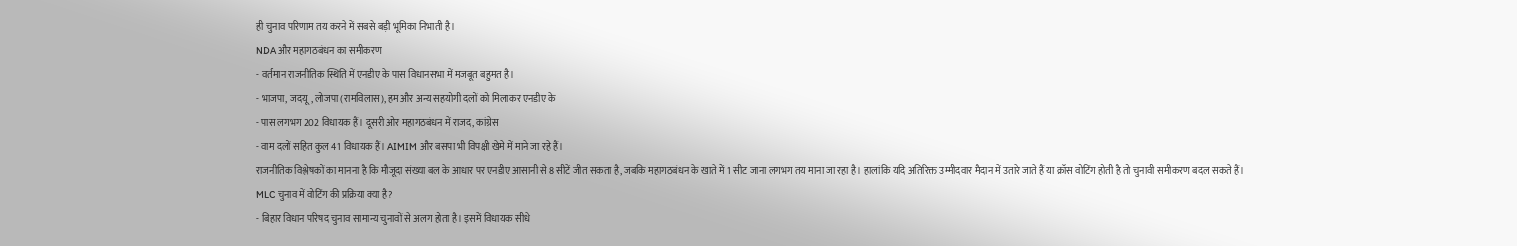ही चुनाव परिणाम तय करने में सबसे बड़ी भूमिका निभाती है।
NDA और महागठबंधन का समीकरण
- वर्तमान राजनीतिक स्थिति में एनडीए के पास विधानसभा में मजबूत बहुमत है।
- भाजपा, जदयू, लोजपा (रामविलास), हम और अन्य सहयोगी दलों को मिलाकर एनडीए के
- पास लगभग 202 विधायक हैं। दूसरी ओर महागठबंधन में राजद, कांग्रेस
- वाम दलों सहित कुल 41 विधायक हैं। AIMIM और बसपा भी विपक्षी खेमे में माने जा रहे हैं।
राजनीतिक विश्लेषकों का मानना है कि मौजूदा संख्या बल के आधार पर एनडीए आसानी से 8 सीटें जीत सकता है, जबकि महागठबंधन के खाते में 1 सीट जाना लगभग तय माना जा रहा है। हालांकि यदि अतिरिक्त उम्मीदवार मैदान में उतारे जाते हैं या क्रॉस वोटिंग होती है तो चुनावी समीकरण बदल सकते हैं।
MLC चुनाव में वोटिंग की प्रक्रिया क्या है?
- बिहार विधान परिषद चुनाव सामान्य चुनावों से अलग होता है। इसमें विधायक सीधे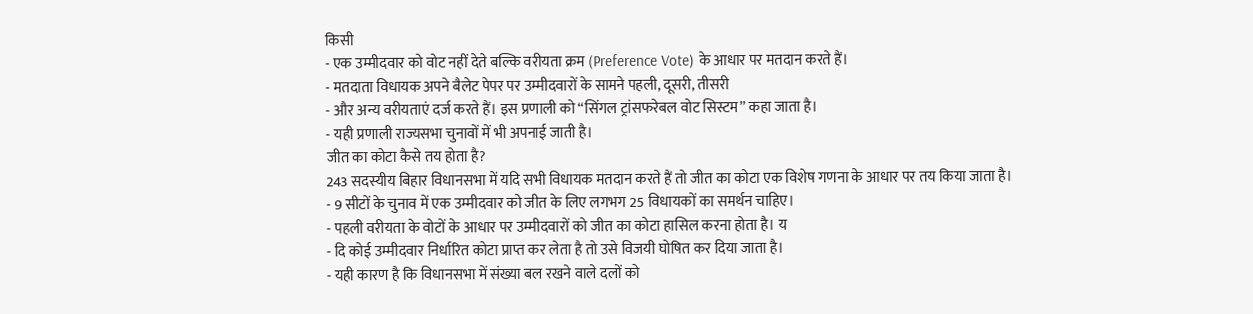किसी
- एक उम्मीदवार को वोट नहीं देते बल्कि वरीयता क्रम (Preference Vote) के आधार पर मतदान करते हैं।
- मतदाता विधायक अपने बैलेट पेपर पर उम्मीदवारों के सामने पहली, दूसरी, तीसरी
- और अन्य वरीयताएं दर्ज करते हैं। इस प्रणाली को “सिंगल ट्रांसफरेबल वोट सिस्टम” कहा जाता है।
- यही प्रणाली राज्यसभा चुनावों में भी अपनाई जाती है।
जीत का कोटा कैसे तय होता है?
243 सदस्यीय बिहार विधानसभा में यदि सभी विधायक मतदान करते हैं तो जीत का कोटा एक विशेष गणना के आधार पर तय किया जाता है।
- 9 सीटों के चुनाव में एक उम्मीदवार को जीत के लिए लगभग 25 विधायकों का समर्थन चाहिए।
- पहली वरीयता के वोटों के आधार पर उम्मीदवारों को जीत का कोटा हासिल करना होता है। य
- दि कोई उम्मीदवार निर्धारित कोटा प्राप्त कर लेता है तो उसे विजयी घोषित कर दिया जाता है।
- यही कारण है कि विधानसभा में संख्या बल रखने वाले दलों को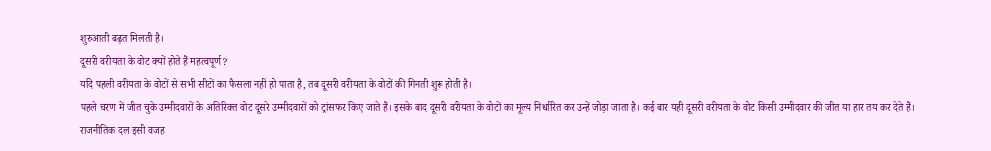शुरुआती बढ़त मिलती है।
दूसरी वरीयता के वोट क्यों होते हैं महत्वपूर्ण?
यदि पहली वरीयता के वोटों से सभी सीटों का फैसला नहीं हो पाता है, तब दूसरी वरीयता के वोटों की गिनती शुरू होती है।
पहले चरण में जीत चुके उम्मीदवारों के अतिरिक्त वोट दूसरे उम्मीदवारों को ट्रांसफर किए जाते हैं। इसके बाद दूसरी वरीयता के वोटों का मूल्य निर्धारित कर उन्हें जोड़ा जाता है। कई बार यही दूसरी वरीयता के वोट किसी उम्मीदवार की जीत या हार तय कर देते हैं।
राजनीतिक दल इसी वजह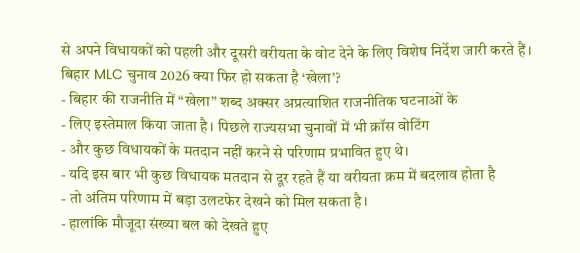से अपने विधायकों को पहली और दूसरी वरीयता के वोट देने के लिए विशेष निर्देश जारी करते हैं।
बिहार MLC चुनाव 2026 क्या फिर हो सकता है ‘खेला’?
- बिहार की राजनीति में “खेला” शब्द अक्सर अप्रत्याशित राजनीतिक घटनाओं के
- लिए इस्तेमाल किया जाता है। पिछले राज्यसभा चुनावों में भी क्रॉस वोटिंग
- और कुछ विधायकों के मतदान नहीं करने से परिणाम प्रभावित हुए थे।
- यदि इस बार भी कुछ विधायक मतदान से दूर रहते हैं या वरीयता क्रम में बदलाव होता है
- तो अंतिम परिणाम में बड़ा उलटफेर देखने को मिल सकता है।
- हालांकि मौजूदा संख्या बल को देखते हुए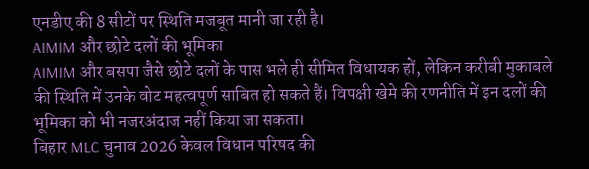एनडीए की 8 सीटों पर स्थिति मजबूत मानी जा रही है।
AIMIM और छोटे दलों की भूमिका
AIMIM और बसपा जैसे छोटे दलों के पास भले ही सीमित विधायक हों, लेकिन करीबी मुकाबले की स्थिति में उनके वोट महत्वपूर्ण साबित हो सकते हैं। विपक्षी खेमे की रणनीति में इन दलों की भूमिका को भी नजरअंदाज नहीं किया जा सकता।
बिहार MLC चुनाव 2026 केवल विधान परिषद की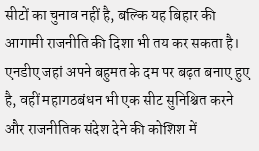सीटों का चुनाव नहीं है, बल्कि यह बिहार की आगामी राजनीति की दिशा भी तय कर सकता है। एनडीए जहां अपने बहुमत के दम पर बढ़त बनाए हुए है, वहीं महागठबंधन भी एक सीट सुनिश्चित करने और राजनीतिक संदेश देने की कोशिश में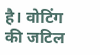है। वोटिंग की जटिल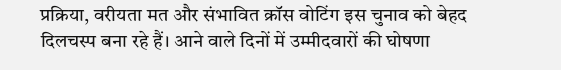प्रक्रिया, वरीयता मत और संभावित क्रॉस वोटिंग इस चुनाव को बेहद दिलचस्प बना रहे हैं। आने वाले दिनों में उम्मीदवारों की घोषणा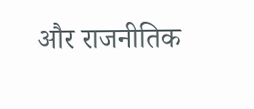और राजनीतिक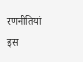रणनीतियां इस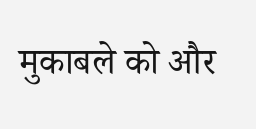मुकाबले को और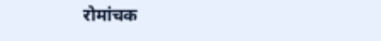रोमांचक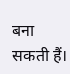बना सकती हैं।